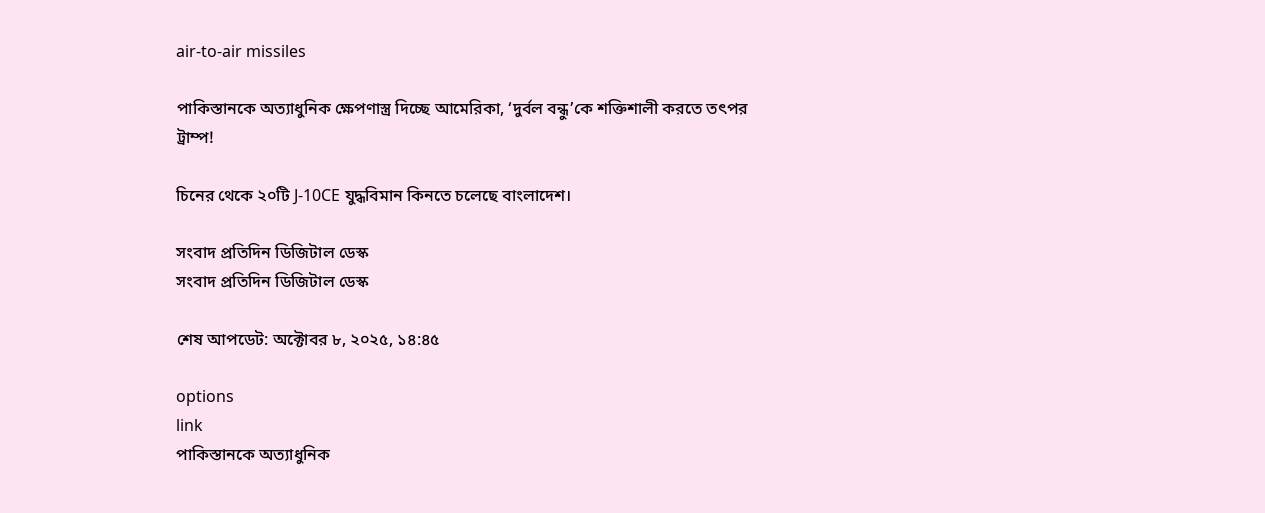air-to-air missiles

পাকিস্তানকে অত্যাধুনিক ক্ষেপণাস্ত্র দিচ্ছে আমেরিকা, ‘দুর্বল বন্ধু’কে শক্তিশালী করতে তৎপর ট্রাম্প!

চিনের থেকে ২০টি J-10CE যুদ্ধবিমান কিনতে চলেছে বাংলাদেশ।

সংবাদ প্রতিদিন ডিজিটাল ডেস্ক
সংবাদ প্রতিদিন ডিজিটাল ডেস্ক

শেষ আপডেট: অক্টোবর ৮, ২০২৫, ১৪:৪৫

options
link
পাকিস্তানকে অত্যাধুনিক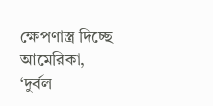ক্ষেপণাস্ত্র দিচ্ছে আমেরিকা, ‘দুর্বল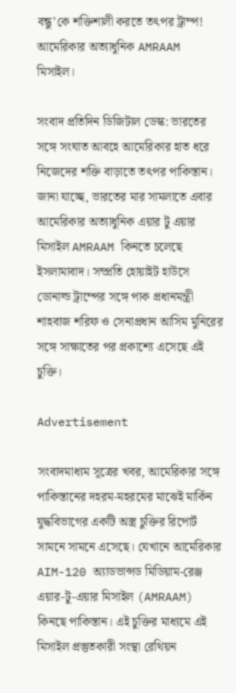বন্ধু’কে শক্তিশালী করতে তৎপর ট্রাম্প!
আমেরিকার অত্যাধুনিক AMRAAM মিসাইল।

সংবাদ প্রতিদিন ডিজিটাল ডেস্ক: ভারতের সঙ্গে সংঘাত আবহে আমেরিকার হাত ধরে নিজেদের শক্তি বাড়াতে তৎপর পাকিস্তান। জানা যাচ্ছে, ভারতের মার সামলাতে এবার আমেরিকার অত্যাধুনিক এয়ার টু এয়ার মিসাইল AMRAAM কিনতে চলেছে ইসলামাবাদ। সম্প্রতি হোয়াইট হাউসে ডোনাল্ড ট্রাম্পের সঙ্গে পাক প্রধানমন্ত্রী শাহবাজ শরিফ ও সেনাপ্রধান আসিম মুনিরের সঙ্গে সাক্ষাতের পর প্রকাশ্যে এসেছে এই চুক্তি।

Advertisement

সংবাদমাধ্যম সূত্রের খবর, আমেরিকার সঙ্গে পাকিস্তানের দহরম-মহরমের মাঝেই মার্কিন যুদ্ধবিভাগের একটি অস্ত্র চুক্তির রিপোর্ট সামনে সামনে এসেছে। যেখানে আমেরিকার AIM-120 অ্যাডভান্সড মিডিয়াম-রেঞ্জ এয়ার-টু-এয়ার মিসাইল (AMRAAM) কিনছে পাকিস্তান। এই চুক্তির মাধ্যমে এই মিসাইল প্রস্তুতকারী সংস্থা রেথিয়ন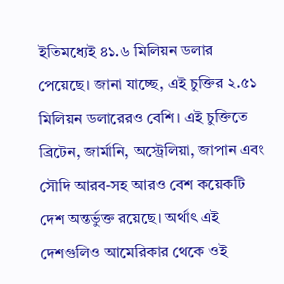ইতিমধ্যেই ৪১.৬ মিলিয়ন ডলার পেয়েছে। জানা যাচ্ছে, এই চুক্তির ২.৫১ মিলিয়ন ডলারেরও বেশি। এই চুক্তিতে ব্রিটেন, জার্মানি, অস্ট্রেলিয়া, জাপান এবং সৌদি আরব-সহ আরও বেশ কয়েকটি দেশ অন্তর্ভুক্ত রয়েছে। অর্থাৎ এই দেশগুলিও আমেরিকার থেকে ওই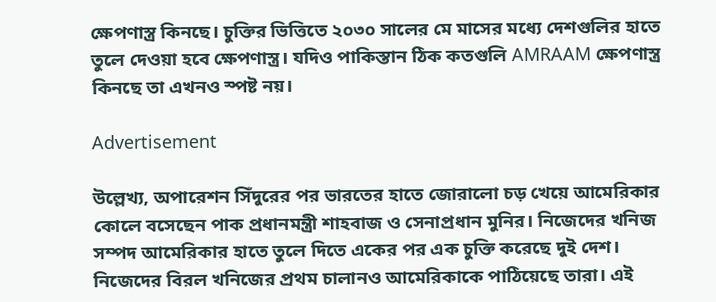ক্ষেপণাস্ত্র কিনছে। চুক্তির ভিত্তিতে ২০৩০ সালের মে মাসের মধ্যে দেশগুলির হাতে তুলে দেওয়া হবে ক্ষেপণাস্ত্র। যদিও পাকিস্তান ঠিক কতগুলি AMRAAM ক্ষেপণাস্ত্র কিনছে তা এখনও স্পষ্ট নয়।

Advertisement

উল্লেখ্য, অপারেশন সিঁদুরের পর ভারতের হাতে জোরালো চড় খেয়ে আমেরিকার কোলে বসেছেন পাক প্রধানমন্ত্রী শাহবাজ ও সেনাপ্রধান মুনির। নিজেদের খনিজ সম্পদ আমেরিকার হাতে তুলে দিতে একের পর এক চুক্তি করেছে দুই দেশ। নিজেদের বিরল খনিজের প্রথম চালানও আমেরিকাকে পাঠিয়েছে তারা। এই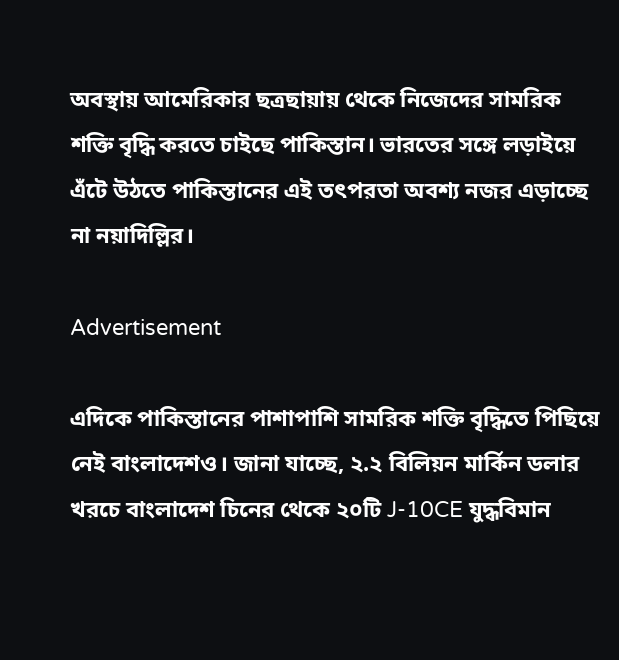অবস্থায় আমেরিকার ছত্রছায়ায় থেকে নিজেদের সামরিক শক্তি বৃদ্ধি করতে চাইছে পাকিস্তান। ভারতের সঙ্গে লড়াইয়ে এঁটে উঠতে পাকিস্তানের এই তৎপরতা অবশ্য নজর এড়াচ্ছে না নয়াদিল্লির।

Advertisement

এদিকে পাকিস্তানের পাশাপাশি সামরিক শক্তি বৃদ্ধিতে পিছিয়ে নেই বাংলাদেশও। জানা যাচ্ছে, ২.২ বিলিয়ন মার্কিন ডলার খরচে বাংলাদেশ চিনের থেকে ২০টি J-10CE যুদ্ধবিমান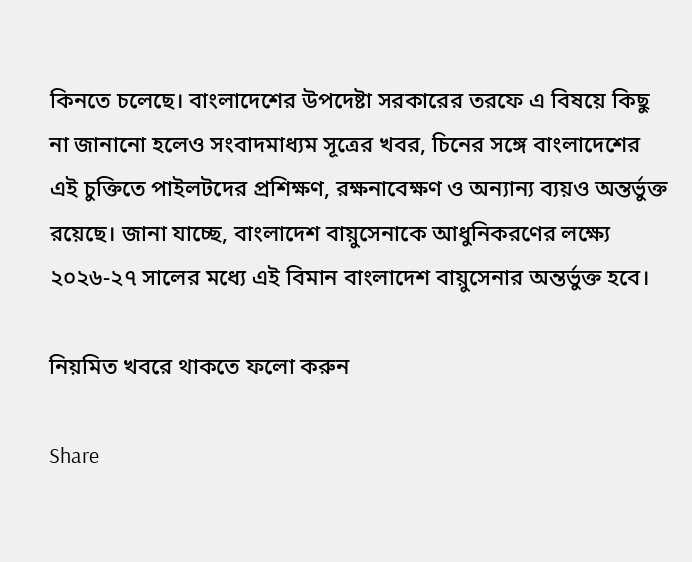কিনতে চলেছে। বাংলাদেশের উপদেষ্টা সরকারের তরফে এ বিষয়ে কিছু না জানানো হলেও সংবাদমাধ্যম সূত্রের খবর, চিনের সঙ্গে বাংলাদেশের এই চুক্তিতে পাইলটদের প্রশিক্ষণ, রক্ষনাবেক্ষণ ও অন্যান্য ব্যয়ও অন্তর্ভুক্ত রয়েছে। জানা যাচ্ছে, বাংলাদেশ বায়ুসেনাকে আধুনিকরণের লক্ষ্যে ২০২৬-২৭ সালের মধ্যে এই বিমান বাংলাদেশ বায়ুসেনার অন্তর্ভুক্ত হবে।

নিয়মিত খবরে থাকতে ফলো করুন

Share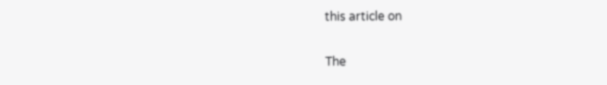this article on

The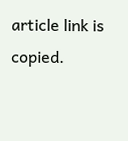article link is copied.